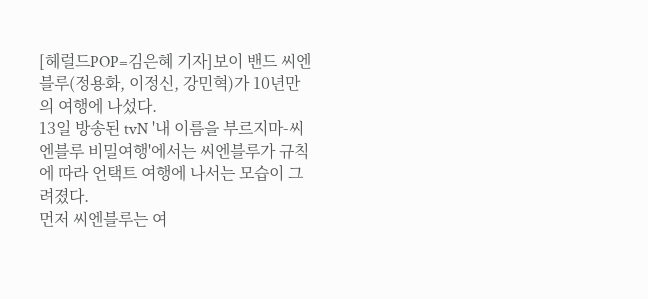[헤럴드POP=김은혜 기자]보이 밴드 씨엔블루(정용화, 이정신, 강민혁)가 10년만의 여행에 나섰다.
13일 방송된 tvN '내 이름을 부르지마-씨엔블루 비밀여행'에서는 씨엔블루가 규칙에 따라 언택트 여행에 나서는 모습이 그려졌다.
먼저 씨엔블루는 여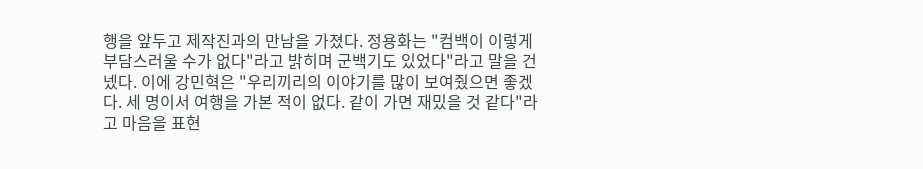행을 앞두고 제작진과의 만남을 가졌다. 정용화는 "컴백이 이렇게 부담스러울 수가 없다"라고 밝히며 군백기도 있었다"라고 말을 건넸다. 이에 강민혁은 "우리끼리의 이야기를 많이 보여줬으면 좋겠다. 세 명이서 여행을 가본 적이 없다. 같이 가면 재밌을 것 같다"라고 마음을 표현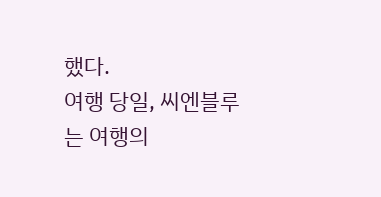했다.
여행 당일, 씨엔블루는 여행의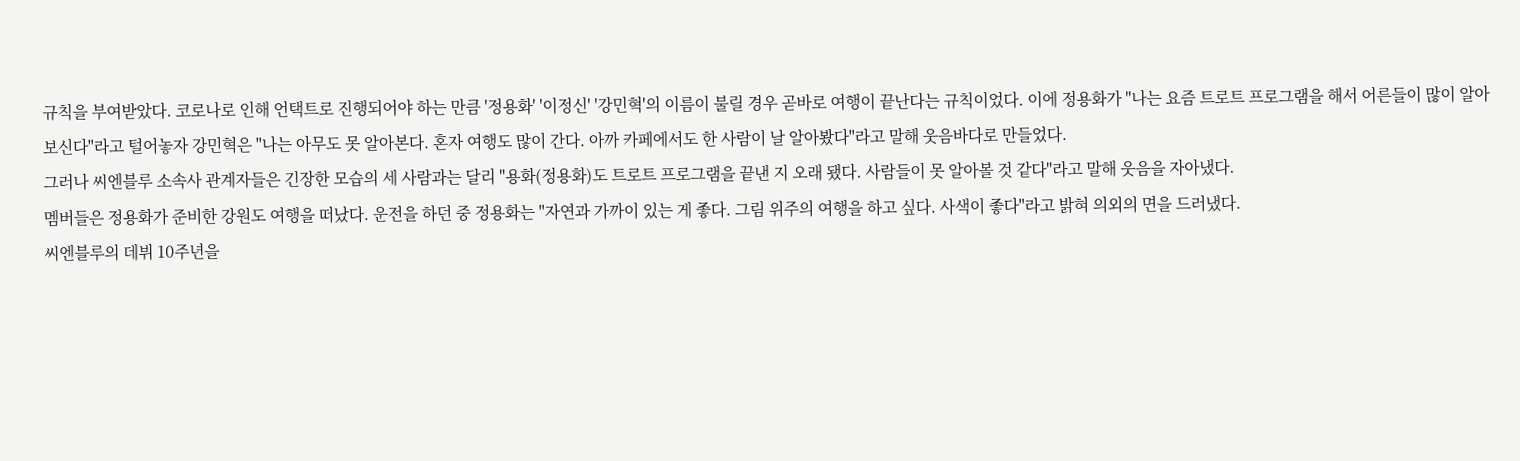규칙을 부여받았다. 코로나로 인해 언택트로 진행되어야 하는 만큼 '정용화' '이정신' '강민혁'의 이름이 불릴 경우 곧바로 여행이 끝난다는 규칙이었다. 이에 정용화가 "나는 요즘 트로트 프로그램을 해서 어른들이 많이 알아보신다"라고 털어놓자 강민혁은 "나는 아무도 못 알아본다. 혼자 여행도 많이 간다. 아까 카페에서도 한 사람이 날 알아봤다"라고 말해 웃음바다로 만들었다.
그러나 씨엔블루 소속사 관계자들은 긴장한 모습의 세 사람과는 달리 "용화(정용화)도 트로트 프로그램을 끝낸 지 오래 됐다. 사람들이 못 알아볼 것 같다"라고 말해 웃음을 자아냈다.
멤버들은 정용화가 준비한 강원도 여행을 떠났다. 운전을 하던 중 정용화는 "자연과 가까이 있는 게 좋다. 그림 위주의 여행을 하고 싶다. 사색이 좋다"라고 밝혀 의외의 면을 드러냈다.
씨엔블루의 데뷔 10주년을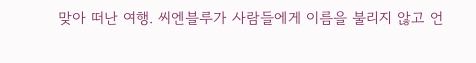맞아 떠난 여행. 씨엔블루가 사람들에게 이름을 불리지 않고 언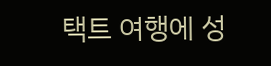택트 여행에 성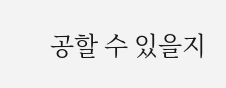공할 수 있을지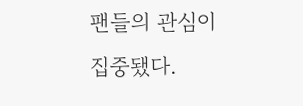팬들의 관심이 집중됐다.